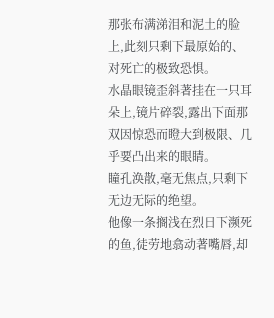那张布满涕泪和泥土的脸上,此刻只剩下最原始的、对死亡的极致恐惧。
水晶眼镜歪斜著挂在一只耳朵上,镜片碎裂,露出下面那双因惊恐而瞪大到极限、几乎要凸出来的眼睛。
瞳孔涣散,毫无焦点,只剩下无边无际的绝望。
他像一条搁浅在烈日下濒死的鱼,徒劳地翕动著嘴唇,却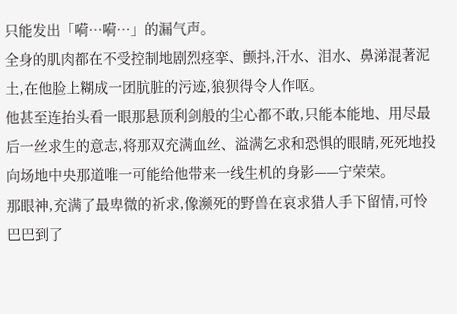只能发出「嗬…嗬…」的漏气声。
全身的肌肉都在不受控制地剧烈痉挛、颤抖,汗水、泪水、鼻涕混著泥土,在他脸上糊成一团肮脏的污迹,狼狈得令人作呕。
他甚至连抬头看一眼那悬顶利剑般的尘心都不敢,只能本能地、用尽最后一丝求生的意志,将那双充满血丝、溢满乞求和恐惧的眼睛,死死地投向场地中央那道唯一可能给他带来一线生机的身影——宁荣荣。
那眼神,充满了最卑微的祈求,像濒死的野兽在哀求猎人手下留情,可怜巴巴到了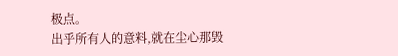极点。
出乎所有人的意料,就在尘心那毁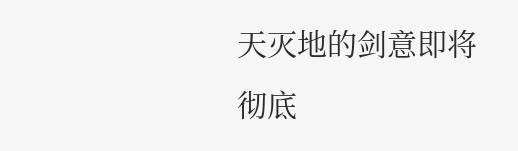天灭地的剑意即将彻底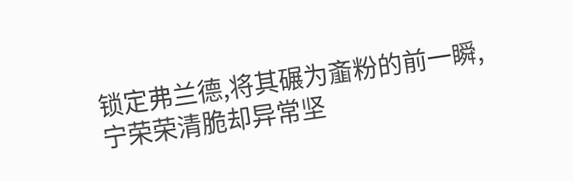锁定弗兰德,将其碾为齑粉的前一瞬,宁荣荣清脆却异常坚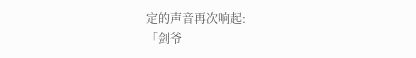定的声音再次响起:
「剑爷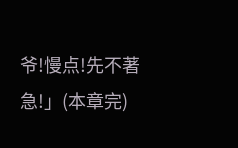爷!慢点!先不著急!」(本章完)